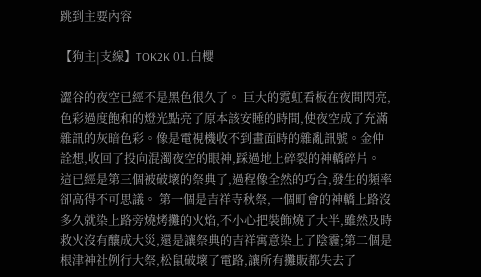跳到主要內容

【狗主|支線】TOK2K 01.白櫻

澀谷的夜空已經不是黑色很久了。 巨大的霓虹看板在夜間閃亮,色彩過度飽和的燈光點亮了原本該安睡的時間,使夜空成了充滿雜訊的灰暗色彩。像是電視機收不到畫面時的雜亂訊號。金仲詮想,收回了投向混濁夜空的眼神,踩過地上碎裂的神轎碎片。 這已經是第三個被破壞的祭典了,過程像全然的巧合,發生的頻率卻高得不可思議。 第一個是吉祥寺秋祭,一個町會的神轎上路沒多久就染上路旁燒烤攤的火焰,不小心把裝飾燒了大半,雖然及時救火沒有釀成大災,還是讓祭典的吉祥寓意染上了陰霾;第二個是根津神社例行大祭,松鼠破壞了電路,讓所有攤販都失去了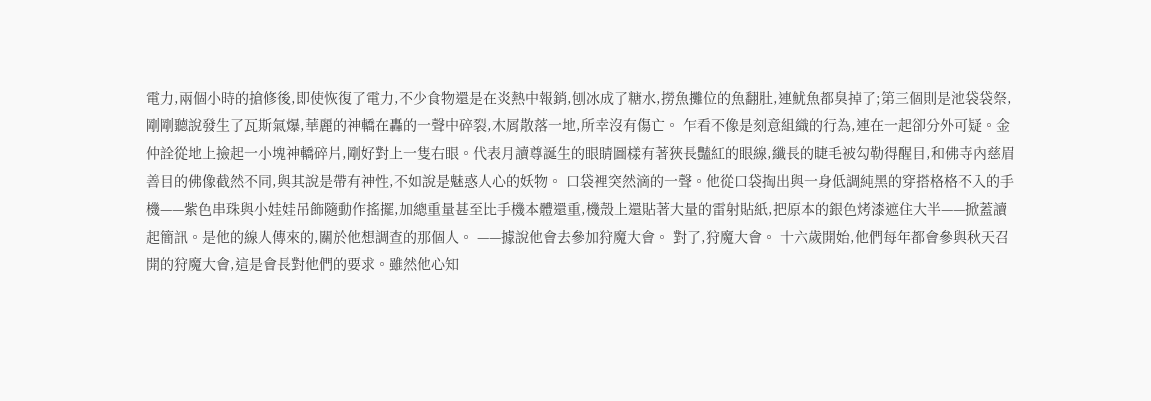電力,兩個小時的搶修後,即使恢復了電力,不少食物還是在炎熱中報銷,刨冰成了糖水,撈魚攤位的魚翻肚,連魷魚都臭掉了;第三個則是池袋袋祭,剛剛聽說發生了瓦斯氣爆,華麗的神轎在轟的一聲中碎裂,木屑散落一地,所幸沒有傷亡。 乍看不像是刻意組織的行為,連在一起卻分外可疑。金仲詮從地上撿起一小塊神轎碎片,剛好對上一隻右眼。代表月讀尊誕生的眼睛圖樣有著狹長豔紅的眼線,纖長的睫毛被勾勒得醒目,和佛寺內慈眉善目的佛像截然不同,與其說是帶有神性,不如說是魅惑人心的妖物。 口袋裡突然滴的一聲。他從口袋掏出與一身低調純黑的穿搭格格不入的手機——紫色串珠與小娃娃吊飾隨動作搖擺,加總重量甚至比手機本體還重,機殼上還貼著大量的雷射貼紙,把原本的銀色烤漆遮住大半——掀蓋讀起簡訊。是他的線人傳來的,關於他想調查的那個人。 ——據說他會去參加狩魔大會。 對了,狩魔大會。 十六歲開始,他們每年都會參與秋天召開的狩魔大會,這是會長對他們的要求。雖然他心知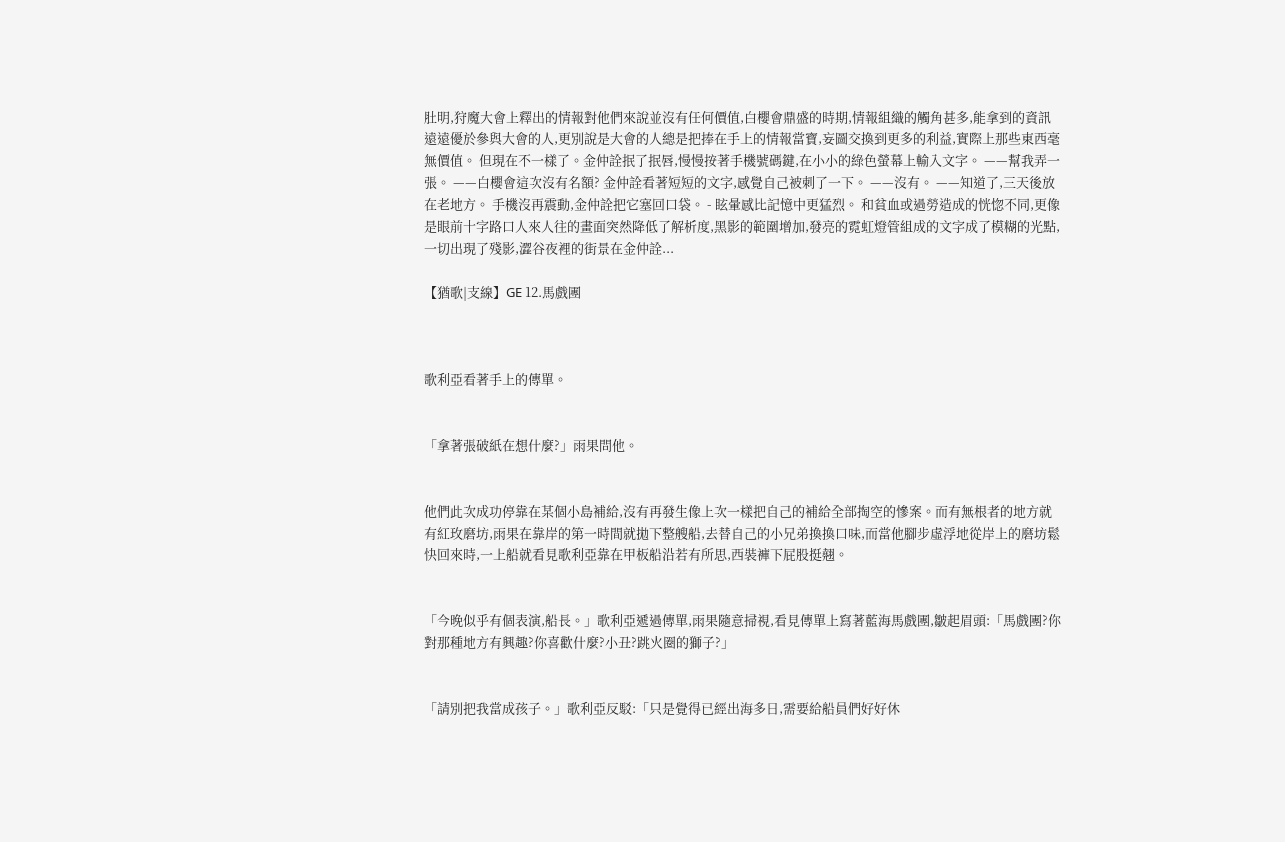肚明,狩魔大會上釋出的情報對他們來說並沒有任何價值,白櫻會鼎盛的時期,情報組織的觸角甚多,能拿到的資訊遠遠優於參與大會的人,更別說是大會的人總是把捧在手上的情報當寶,妄圖交換到更多的利益,實際上那些東西毫無價值。 但現在不一樣了。金仲詮抿了抿唇,慢慢按著手機號碼鍵,在小小的綠色螢幕上輸入文字。 ——幫我弄一張。 ——白櫻會這次沒有名額? 金仲詮看著短短的文字,感覺自己被刺了一下。 ——沒有。 ——知道了,三天後放在老地方。 手機沒再震動,金仲詮把它塞回口袋。 - 眩暈感比記憶中更猛烈。 和貧血或過勞造成的恍惚不同,更像是眼前十字路口人來人往的畫面突然降低了解析度,黑影的範圍增加,發亮的霓虹燈管組成的文字成了模糊的光點,一切出現了殘影,澀谷夜裡的街景在金仲詮...

【猶歌|支線】GE 12.馬戲團



歌利亞看著手上的傳單。


「拿著張破紙在想什麼?」雨果問他。


他們此次成功停靠在某個小島補給,沒有再發生像上次一樣把自己的補給全部掏空的慘案。而有無根者的地方就有紅玫磨坊,雨果在靠岸的第一時間就拋下整艘船,去替自己的小兄弟換換口味,而當他腳步虛浮地從岸上的磨坊鬆快回來時,一上船就看見歌利亞靠在甲板船沿若有所思,西裝褲下屁股挺翹。


「今晚似乎有個表演,船長。」歌利亞遞過傳單,雨果隨意掃視,看見傳單上寫著藍海馬戲團,皺起眉頭:「馬戲團?你對那種地方有興趣?你喜歡什麼?小丑?跳火圈的獅子?」


「請別把我當成孩子。」歌利亞反駁:「只是覺得已經出海多日,需要給船員們好好休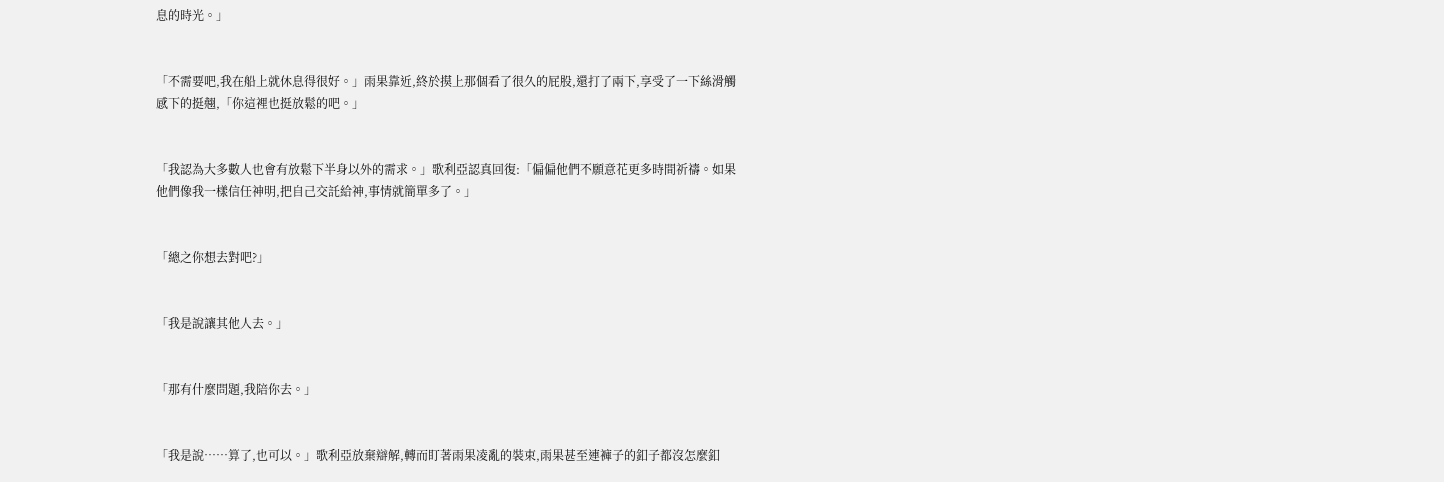息的時光。」


「不需要吧,我在船上就休息得很好。」雨果靠近,終於摸上那個看了很久的屁股,還打了兩下,享受了一下絲滑觸感下的挺翹,「你這裡也挺放鬆的吧。」


「我認為大多數人也會有放鬆下半身以外的需求。」歌利亞認真回復:「偏偏他們不願意花更多時間祈禱。如果他們像我一樣信任神明,把自己交託給神,事情就簡單多了。」


「總之你想去對吧?」


「我是說讓其他人去。」


「那有什麼問題,我陪你去。」


「我是說……算了,也可以。」歌利亞放棄辯解,轉而盯著雨果凌亂的裝束,雨果甚至連褲子的釦子都沒怎麼釦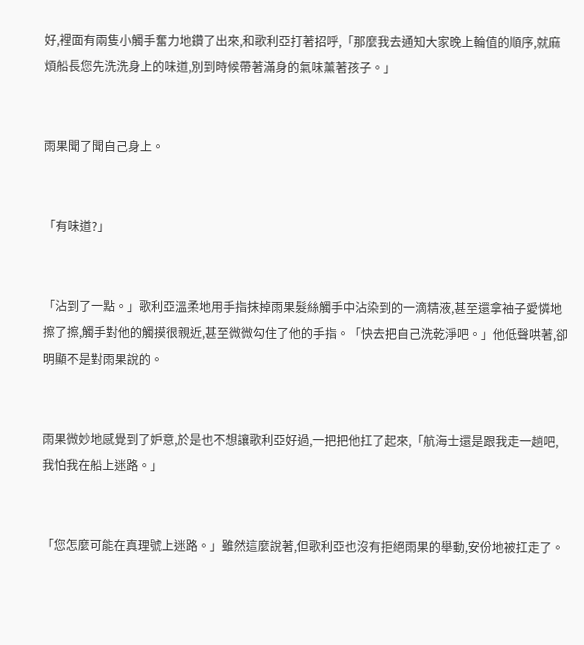好,裡面有兩隻小觸手奮力地鑽了出來,和歌利亞打著招呼,「那麼我去通知大家晚上輪值的順序,就麻煩船長您先洗洗身上的味道,別到時候帶著滿身的氣味薰著孩子。」


雨果聞了聞自己身上。


「有味道?」


「沾到了一點。」歌利亞溫柔地用手指抹掉雨果髮絲觸手中沾染到的一滴精液,甚至還拿袖子愛憐地擦了擦,觸手對他的觸摸很親近,甚至微微勾住了他的手指。「快去把自己洗乾淨吧。」他低聲哄著,卻明顯不是對雨果說的。


雨果微妙地感覺到了妒意,於是也不想讓歌利亞好過,一把把他扛了起來,「航海士還是跟我走一趟吧,我怕我在船上迷路。」


「您怎麼可能在真理號上迷路。」雖然這麼說著,但歌利亞也沒有拒絕雨果的舉動,安份地被扛走了。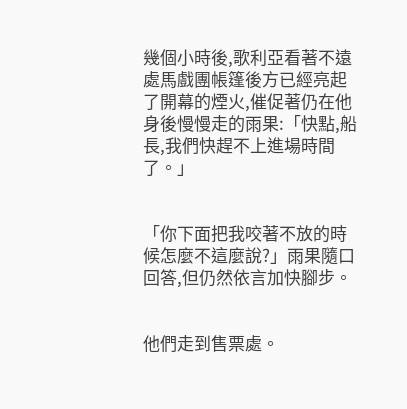幾個小時後,歌利亞看著不遠處馬戲團帳篷後方已經亮起了開幕的煙火,催促著仍在他身後慢慢走的雨果:「快點,船長,我們快趕不上進場時間了。」


「你下面把我咬著不放的時候怎麼不這麼說?」雨果隨口回答,但仍然依言加快腳步。


他們走到售票處。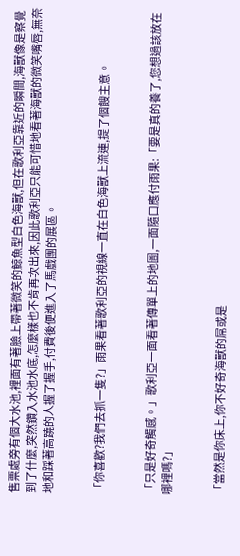售票處旁有個大水池,裡面有著臉上帶著微笑的鯨魚型白色海獸,但在歌利亞靠近的瞬間,海獸像是察覺到了什麼,突然鑽入水池水底,怎麼樣也不肯再次出來,因此歌利亞只能可惜地看著海獸的微笑嘴唇,無奈地和踩著高蹺的人握了握手,付費後便進入了馬戲團的展區。


「你喜歡?我們去抓一隻?」雨果看著歌利亞的視線一直在白色海獸上流連,提了個餿主意。


「只是好奇觸感。」歌利亞一面看著傳單上的地圖,一面隨口應付雨果:「要是真的養了,您想過該放在哪裡嗎?」


「當然是你床上,你不好奇海獸的屌或是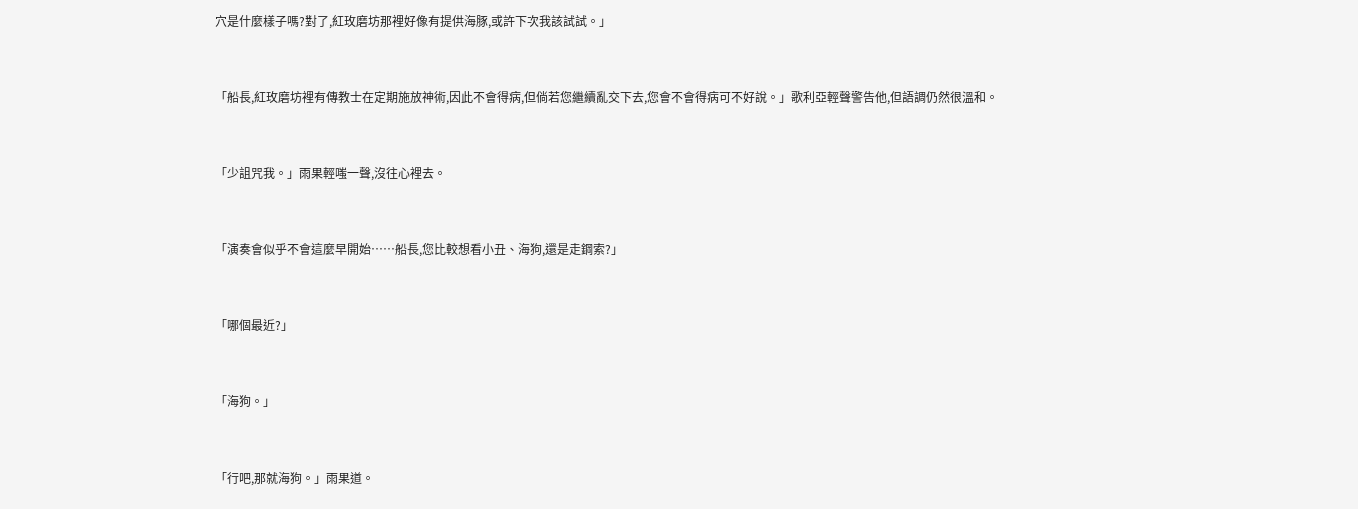穴是什麼樣子嗎?對了,紅玫磨坊那裡好像有提供海豚,或許下次我該試試。」


「船長,紅玫磨坊裡有傳教士在定期施放神術,因此不會得病,但倘若您繼續亂交下去,您會不會得病可不好說。」歌利亞輕聲警告他,但語調仍然很溫和。


「少詛咒我。」雨果輕嗤一聲,沒往心裡去。


「演奏會似乎不會這麼早開始……船長,您比較想看小丑、海狗,還是走鋼索?」


「哪個最近?」


「海狗。」


「行吧,那就海狗。」雨果道。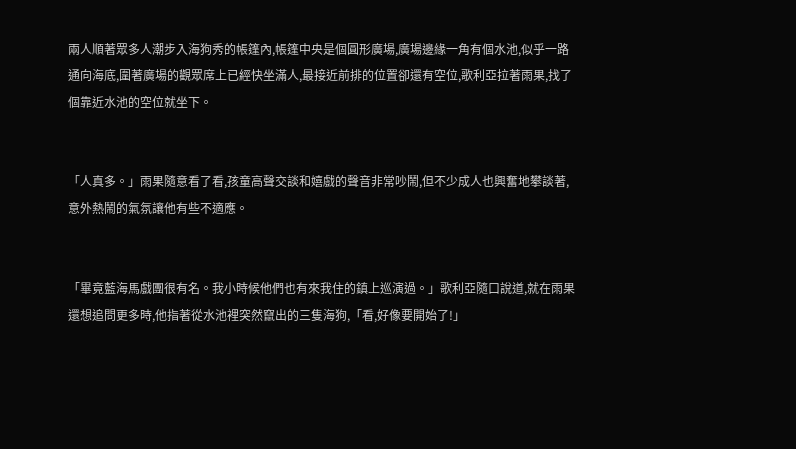兩人順著眾多人潮步入海狗秀的帳篷內,帳篷中央是個圓形廣場,廣場邊緣一角有個水池,似乎一路通向海底,圍著廣場的觀眾席上已經快坐滿人,最接近前排的位置卻還有空位,歌利亞拉著雨果,找了個靠近水池的空位就坐下。


「人真多。」雨果隨意看了看,孩童高聲交談和嬉戲的聲音非常吵鬧,但不少成人也興奮地攀談著,意外熱鬧的氣氛讓他有些不適應。


「畢竟藍海馬戲團很有名。我小時候他們也有來我住的鎮上巡演過。」歌利亞隨口說道,就在雨果還想追問更多時,他指著從水池裡突然竄出的三隻海狗,「看,好像要開始了!」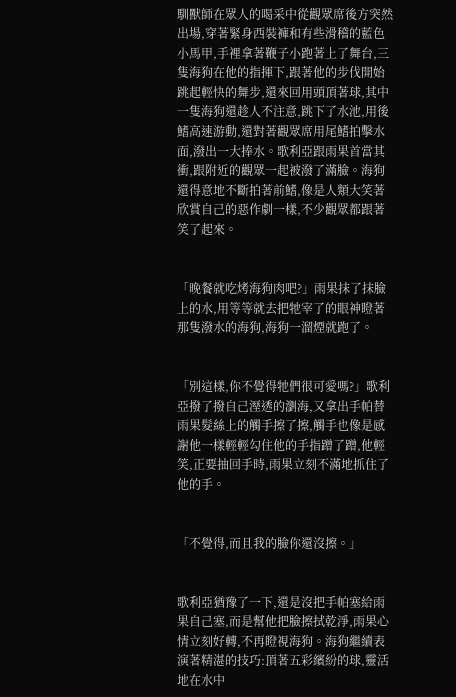馴獸師在眾人的喝采中從觀眾席後方突然出場,穿著緊身西裝褲和有些滑稽的藍色小馬甲,手裡拿著鞭子小跑著上了舞台,三隻海狗在他的指揮下,跟著他的步伐開始跳起輕快的舞步,還來回用頭頂著球,其中一隻海狗還趁人不注意,跳下了水池,用後鰭高速游動,還對著觀眾席用尾鰭拍擊水面,潑出一大捧水。歌利亞跟雨果首當其衝,跟附近的觀眾一起被潑了滿臉。海狗還得意地不斷拍著前鰭,像是人類大笑著欣賞自己的惡作劇一樣,不少觀眾都跟著笑了起來。


「晚餐就吃烤海狗肉吧?」雨果抹了抹臉上的水,用等等就去把牠宰了的眼神瞪著那隻潑水的海狗,海狗一溜煙就跑了。


「別這樣,你不覺得牠們很可愛嗎?」歌利亞撥了撥自己溼透的瀏海,又拿出手帕替雨果髮絲上的觸手擦了擦,觸手也像是感謝他一樣輕輕勾住他的手指蹭了蹭,他輕笑,正要抽回手時,雨果立刻不滿地抓住了他的手。


「不覺得,而且我的臉你還沒擦。」


歌利亞猶豫了一下,還是沒把手帕塞給雨果自己塞,而是幫他把臉擦拭乾淨,雨果心情立刻好轉,不再瞪視海狗。海狗繼續表演著精湛的技巧:頂著五彩繽紛的球,靈活地在水中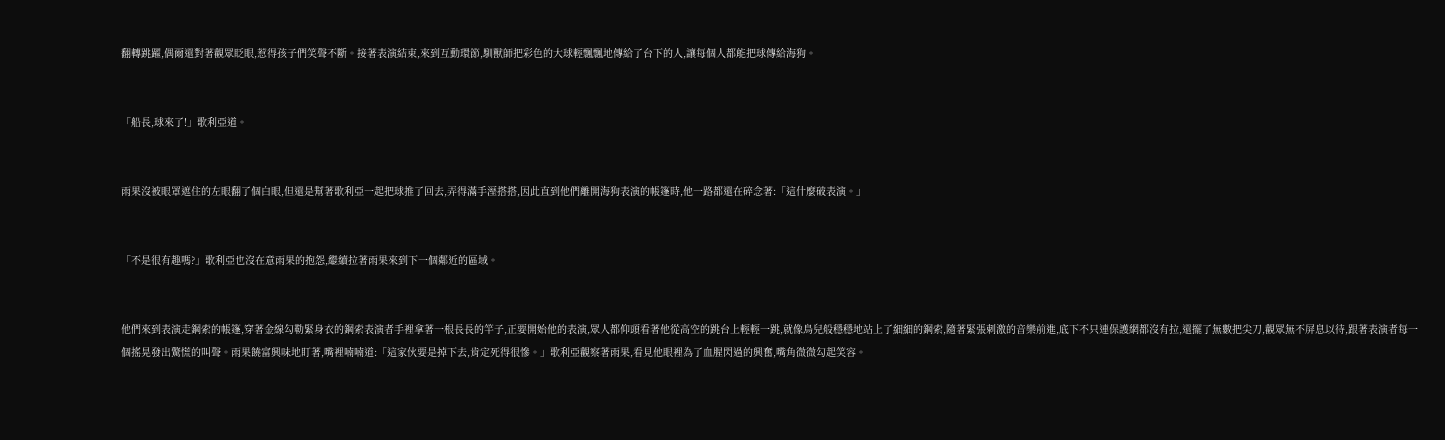翻轉跳躍,偶爾還對著觀眾眨眼,惹得孩子們笑聲不斷。接著表演結束,來到互動環節,馴獸師把彩色的大球輕飄飄地傳給了台下的人,讓每個人都能把球傳給海狗。


「船長,球來了!」歌利亞道。


雨果沒被眼罩遮住的左眼翻了個白眼,但還是幫著歌利亞一起把球推了回去,弄得滿手溼搭搭,因此直到他們離開海狗表演的帳篷時,他一路都還在碎念著:「這什麼破表演。」


「不是很有趣嗎?」歌利亞也沒在意雨果的抱怨,繼續拉著雨果來到下一個鄰近的區域。


他們來到表演走鋼索的帳篷,穿著金線勾勒緊身衣的鋼索表演者手裡拿著一根長長的竿子,正要開始他的表演,眾人都仰頭看著他從高空的跳台上輕輕一跳,就像鳥兒般穩穩地站上了細細的鋼索,隨著緊張刺激的音樂前進,底下不只連保護網都沒有拉,還擺了無數把尖刀,觀眾無不屏息以待,跟著表演者每一個搖晃發出驚慌的叫聲。雨果饒富興味地盯著,嘴裡喃喃道:「這家伙要是掉下去,肯定死得很慘。」歌利亞觀察著雨果,看見他眼裡為了血腥閃過的興奮,嘴角微微勾起笑容。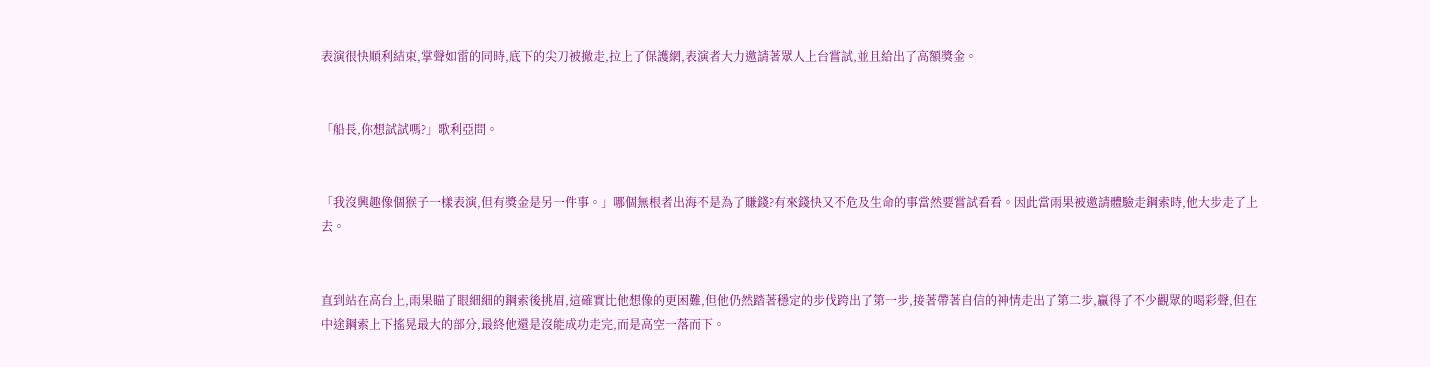表演很快順利結束,掌聲如雷的同時,底下的尖刀被撤走,拉上了保護網,表演者大力邀請著眾人上台嘗試,並且給出了高額獎金。


「船長,你想試試嗎?」歌利亞問。


「我沒興趣像個猴子一樣表演,但有獎金是另一件事。」哪個無根者出海不是為了賺錢?有來錢快又不危及生命的事當然要嘗試看看。因此當雨果被邀請體驗走鋼索時,他大步走了上去。


直到站在高台上,雨果瞄了眼細細的鋼索後挑眉,這確實比他想像的更困難,但他仍然踏著穩定的步伐跨出了第一步,接著帶著自信的神情走出了第二步,贏得了不少觀眾的喝彩聲,但在中途鋼索上下搖晃最大的部分,最終他還是沒能成功走完,而是高空一落而下。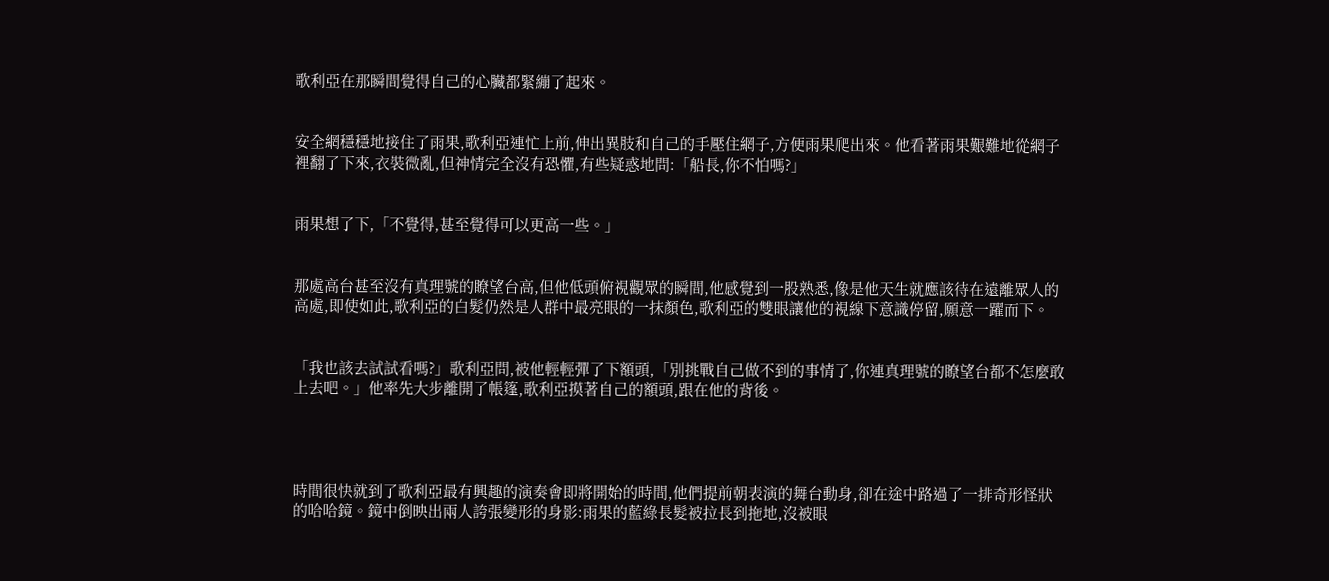歌利亞在那瞬間覺得自己的心臟都緊繃了起來。


安全網穩穩地接住了雨果,歌利亞連忙上前,伸出異肢和自己的手壓住網子,方便雨果爬出來。他看著雨果艱難地從網子裡翻了下來,衣裝微亂,但神情完全沒有恐懼,有些疑惑地問:「船長,你不怕嗎?」


雨果想了下,「不覺得,甚至覺得可以更高一些。」


那處高台甚至沒有真理號的瞭望台高,但他低頭俯視觀眾的瞬間,他感覺到一股熟悉,像是他天生就應該待在遠離眾人的高處,即使如此,歌利亞的白髮仍然是人群中最亮眼的一抹顏色,歌利亞的雙眼讓他的視線下意識停留,願意一躍而下。


「我也該去試試看嗎?」歌利亞問,被他輕輕彈了下額頭,「別挑戰自己做不到的事情了,你連真理號的瞭望台都不怎麼敢上去吧。」他率先大步離開了帳篷,歌利亞摸著自己的額頭,跟在他的背後。




時間很快就到了歌利亞最有興趣的演奏會即將開始的時間,他們提前朝表演的舞台動身,卻在途中路過了一排奇形怪狀的哈哈鏡。鏡中倒映出兩人誇張變形的身影:雨果的藍綠長髮被拉長到拖地,沒被眼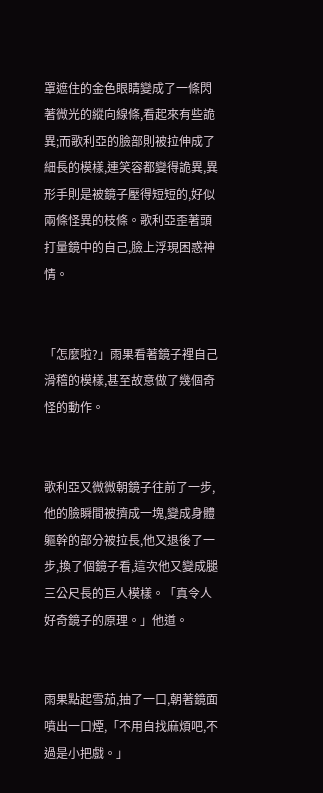罩遮住的金色眼睛變成了一條閃著微光的縱向線條,看起來有些詭異;而歌利亞的臉部則被拉伸成了細長的模樣,連笑容都變得詭異,異形手則是被鏡子壓得短短的,好似兩條怪異的枝條。歌利亞歪著頭打量鏡中的自己,臉上浮現困惑神情。


「怎麼啦?」雨果看著鏡子裡自己滑稽的模樣,甚至故意做了幾個奇怪的動作。


歌利亞又微微朝鏡子往前了一步,他的臉瞬間被擠成一塊,變成身體軀幹的部分被拉長,他又退後了一步,換了個鏡子看,這次他又變成腿三公尺長的巨人模樣。「真令人好奇鏡子的原理。」他道。


雨果點起雪茄,抽了一口,朝著鏡面噴出一口煙,「不用自找麻煩吧,不過是小把戲。」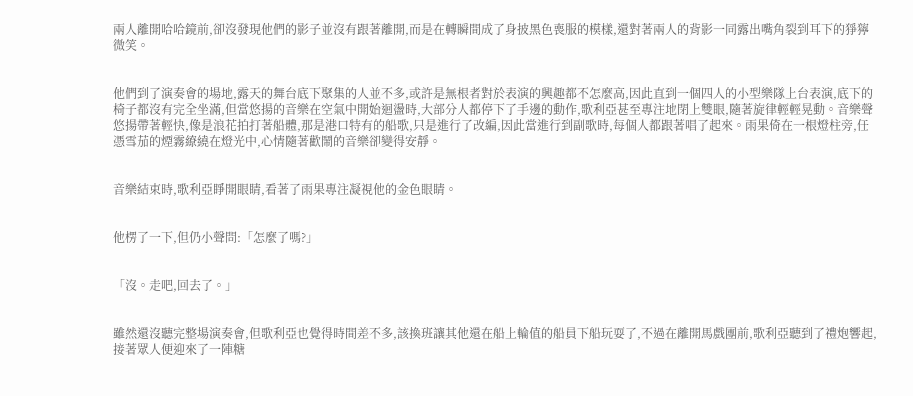兩人離開哈哈鏡前,卻沒發現他們的影子並沒有跟著離開,而是在轉瞬間成了身披黑色喪服的模樣,還對著兩人的背影一同露出嘴角裂到耳下的猙獰微笑。


他們到了演奏會的場地,露天的舞台底下聚集的人並不多,或許是無根者對於表演的興趣都不怎麼高,因此直到一個四人的小型樂隊上台表演,底下的椅子都沒有完全坐滿,但當悠揚的音樂在空氣中開始迴盪時,大部分人都停下了手邊的動作,歌利亞甚至專注地閉上雙眼,隨著旋律輕輕晃動。音樂聲悠揚帶著輕快,像是浪花拍打著船體,那是港口特有的船歌,只是進行了改編,因此當進行到副歌時,每個人都跟著唱了起來。雨果倚在一根燈柱旁,任憑雪茄的煙霧繚繞在燈光中,心情隨著歡鬧的音樂卻變得安靜。


音樂結束時,歌利亞睜開眼睛,看著了雨果專注凝視他的金色眼睛。


他楞了一下,但仍小聲問:「怎麼了嗎?」


「沒。走吧,回去了。」


雖然還沒聽完整場演奏會,但歌利亞也覺得時間差不多,該換班讓其他還在船上輪值的船員下船玩耍了,不過在離開馬戲團前,歌利亞聽到了禮炮響起,接著眾人便迎來了一陣糖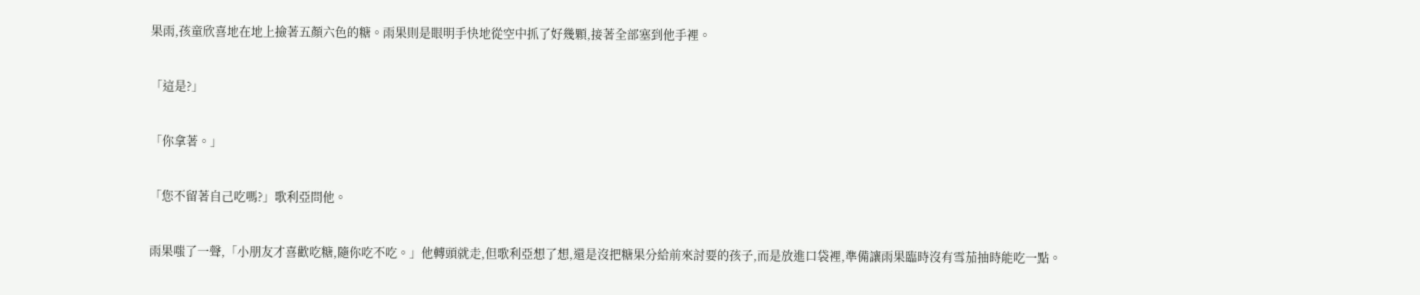果雨,孩童欣喜地在地上撿著五顏六色的糖。雨果則是眼明手快地從空中抓了好幾顆,接著全部塞到他手裡。


「這是?」


「你拿著。」


「您不留著自己吃嗎?」歌利亞問他。


雨果嗤了一聲,「小朋友才喜歡吃糖,隨你吃不吃。」他轉頭就走,但歌利亞想了想,還是沒把糖果分給前來討要的孩子,而是放進口袋裡,準備讓雨果臨時沒有雪茄抽時能吃一點。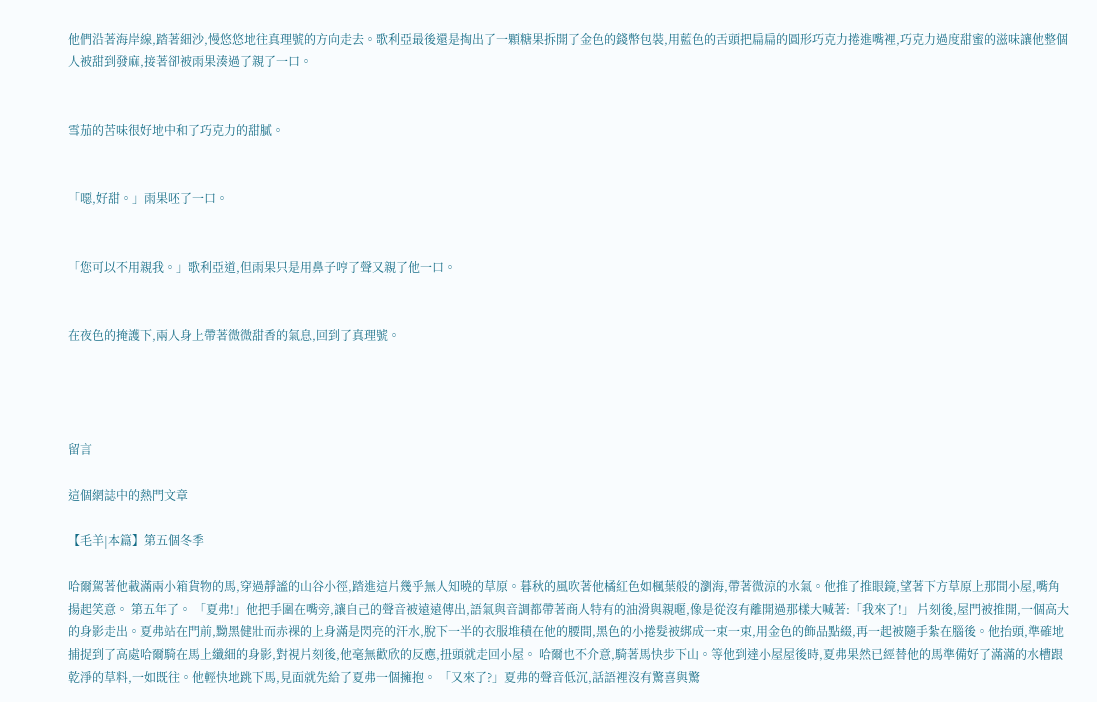他們沿著海岸線,踏著細沙,慢悠悠地往真理號的方向走去。歌利亞最後還是掏出了一顆糖果拆開了金色的錢幣包裝,用藍色的舌頭把扁扁的圓形巧克力捲進嘴裡,巧克力過度甜蜜的滋味讓他整個人被甜到發麻,接著卻被雨果湊過了親了一口。


雪茄的苦味很好地中和了巧克力的甜膩。


「噁,好甜。」雨果呸了一口。


「您可以不用親我。」歌利亞道,但雨果只是用鼻子哼了聲又親了他一口。


在夜色的掩護下,兩人身上帶著微微甜香的氣息,回到了真理號。




留言

這個網誌中的熱門文章

【毛羊|本篇】第五個冬季

哈爾駕著他載滿兩小箱貨物的馬,穿過靜謐的山谷小徑,踏進這片幾乎無人知曉的草原。暮秋的風吹著他橘紅色如楓葉般的瀏海,帶著微涼的水氣。他推了推眼鏡,望著下方草原上那間小屋,嘴角揚起笑意。 第五年了。 「夏弗!」他把手圍在嘴旁,讓自己的聲音被遠遠傳出,語氣與音調都帶著商人特有的油滑與親暱,像是從沒有離開過那樣大喊著:「我來了!」 片刻後,屋門被推開,一個高大的身影走出。夏弗站在門前,黝黑健壯而赤裸的上身滿是閃亮的汗水,脫下一半的衣服堆積在他的腰間,黑色的小捲髮被綁成一束一束,用金色的飾品點綴,再一起被隨手紮在腦後。他抬頭,準確地捕捉到了高處哈爾騎在馬上纖細的身影,對視片刻後,他毫無歡欣的反應,扭頭就走回小屋。 哈爾也不介意,騎著馬快步下山。等他到達小屋屋後時,夏弗果然已經替他的馬準備好了滿滿的水槽跟乾淨的草料,一如既往。他輕快地跳下馬,見面就先給了夏弗一個擁抱。 「又來了?」夏弗的聲音低沉,話語裡沒有驚喜與驚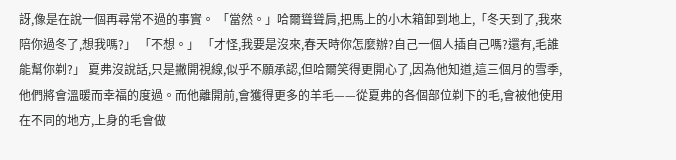訝,像是在說一個再尋常不過的事實。 「當然。」哈爾聳聳肩,把馬上的小木箱卸到地上,「冬天到了,我來陪你過冬了,想我嗎?」 「不想。」 「才怪,我要是沒來,春天時你怎麼辦?自己一個人插自己嗎?還有,毛誰能幫你剃?」 夏弗沒說話,只是撇開視線,似乎不願承認,但哈爾笑得更開心了,因為他知道,這三個月的雪季,他們將會溫暖而幸福的度過。而他離開前,會獲得更多的羊毛——從夏弗的各個部位剃下的毛,會被他使用在不同的地方,上身的毛會做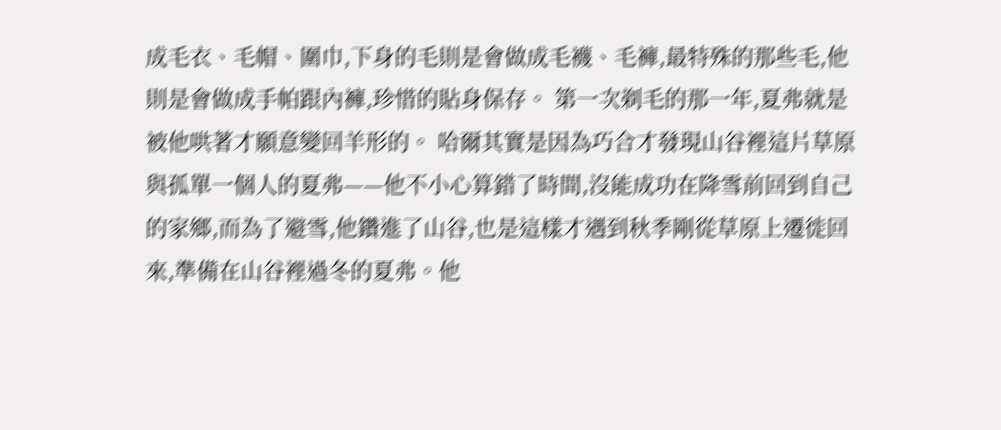成毛衣、毛帽、圍巾,下身的毛則是會做成毛襪、毛褲,最特殊的那些毛,他則是會做成手帕跟內褲,珍惜的貼身保存。 第一次剃毛的那一年,夏弗就是被他哄著才願意變回羊形的。 哈爾其實是因為巧合才發現山谷裡這片草原與孤單一個人的夏弗——他不小心算錯了時間,沒能成功在降雪前回到自己的家鄉,而為了避雪,他鑽進了山谷,也是這樣才遇到秋季剛從草原上遷徙回來,準備在山谷裡過冬的夏弗。他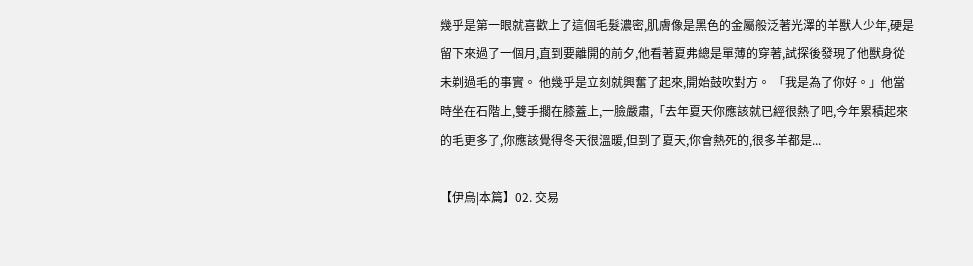幾乎是第一眼就喜歡上了這個毛髮濃密,肌膚像是黑色的金屬般泛著光澤的羊獸人少年,硬是留下來過了一個月,直到要離開的前夕,他看著夏弗總是單薄的穿著,試探後發現了他獸身從未剃過毛的事實。 他幾乎是立刻就興奮了起來,開始鼓吹對方。 「我是為了你好。」他當時坐在石階上,雙手擱在膝蓋上,一臉嚴肅,「去年夏天你應該就已經很熱了吧,今年累積起來的毛更多了,你應該覺得冬天很溫暖,但到了夏天,你會熱死的,很多羊都是...

【伊烏|本篇】02. 交易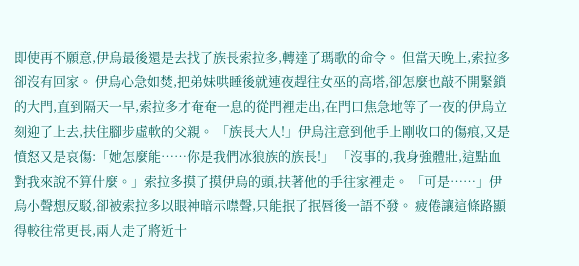即使再不願意,伊烏最後還是去找了族長索拉多,轉達了瑪歌的命令。 但當天晚上,索拉多卻沒有回家。 伊烏心急如焚,把弟妹哄睡後就連夜趕往女巫的高塔,卻怎麼也敲不開緊鎖的大門,直到隔天一早,索拉多才奄奄一息的從門裡走出,在門口焦急地等了一夜的伊烏立刻迎了上去,扶住腳步虛軟的父親。 「族長大人!」伊烏注意到他手上剛收口的傷痕,又是憤怒又是哀傷:「她怎麼能……你是我們冰狼族的族長!」 「沒事的,我身強體壯,這點血對我來說不算什麼。」索拉多摸了摸伊烏的頭,扶著他的手往家裡走。 「可是……」伊烏小聲想反駁,卻被索拉多以眼神暗示噤聲,只能抿了抿唇後一語不發。 疲倦讓這條路顯得較往常更長,兩人走了將近十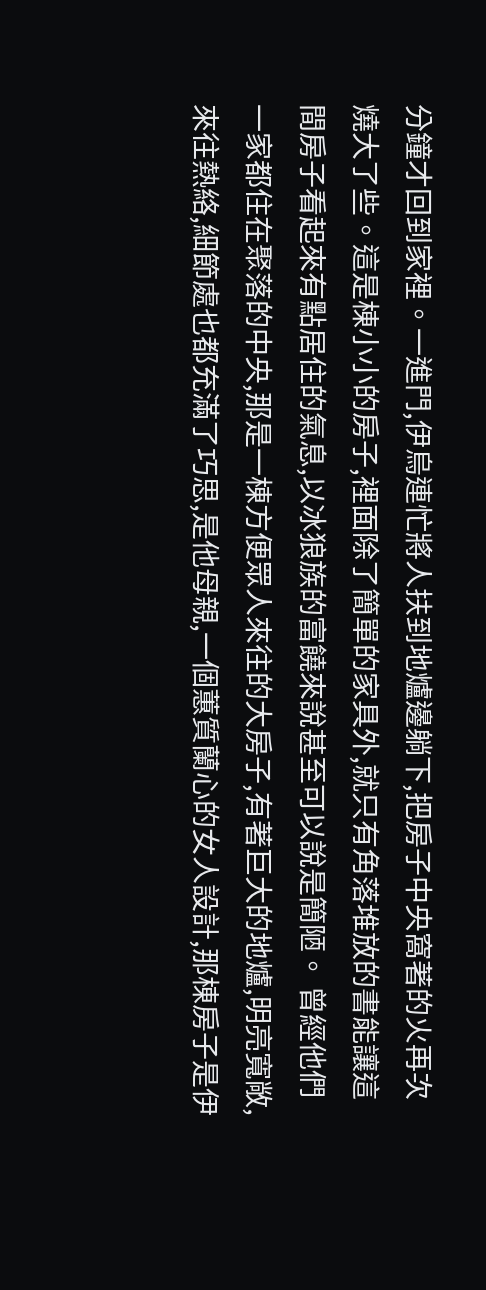分鐘才回到家裡。一進門,伊烏連忙將人扶到地爐邊躺下,把房子中央窩著的火再次燒大了些。這是棟小小的房子,裡面除了簡單的家具外,就只有角落堆放的書能讓這間房子看起來有點居住的氣息,以冰狼族的富饒來說甚至可以說是簡陋。 曾經他們一家都住在聚落的中央,那是一棟方便眾人來往的大房子,有著巨大的地爐,明亮寬敞,來往熱絡,細節處也都充滿了巧思,是他母親,一個蕙質蘭心的女人設計,那棟房子是伊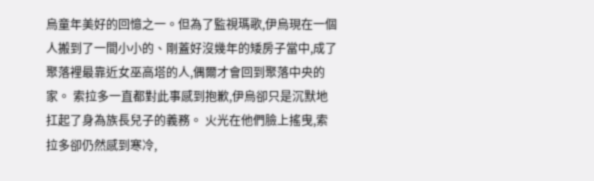烏童年美好的回憶之一。但為了監視瑪歌,伊烏現在一個人搬到了一間小小的、剛蓋好沒幾年的矮房子當中,成了聚落裡最靠近女巫高塔的人,偶爾才會回到聚落中央的家。 索拉多一直都對此事感到抱歉,伊烏卻只是沉默地扛起了身為族長兒子的義務。 火光在他們臉上搖曳,索拉多卻仍然感到寒冷,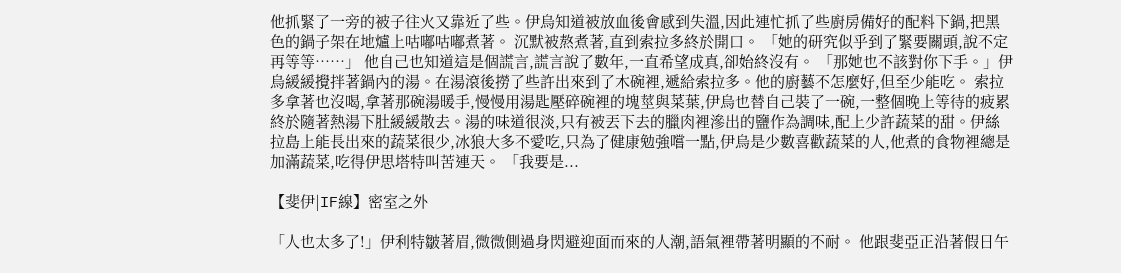他抓緊了一旁的被子往火又靠近了些。伊烏知道被放血後會感到失溫,因此連忙抓了些廚房備好的配料下鍋,把黑色的鍋子架在地爐上咕嘟咕嘟煮著。 沉默被熬煮著,直到索拉多終於開口。 「她的研究似乎到了緊要關頭,說不定再等等……」 他自己也知道這是個謊言,謊言說了數年,一直希望成真,卻始終沒有。 「那她也不該對你下手。」伊烏緩緩攪拌著鍋內的湯。在湯滾後撈了些許出來到了木碗裡,遞給索拉多。他的廚藝不怎麼好,但至少能吃。 索拉多拿著也沒喝,拿著那碗湯暖手,慢慢用湯匙壓碎碗裡的塊莖與菜葉,伊烏也替自己裝了一碗,一整個晚上等待的疲累終於隨著熱湯下肚緩緩散去。湯的味道很淡,只有被丟下去的臘肉裡滲出的鹽作為調味,配上少許蔬菜的甜。伊絲拉島上能長出來的蔬菜很少,冰狼大多不愛吃,只為了健康勉強嚐一點,伊烏是少數喜歡蔬菜的人,他煮的食物裡總是加滿蔬菜,吃得伊思塔特叫苦連天。 「我要是...

【斐伊|IF線】密室之外

「人也太多了!」伊利特皺著眉,微微側過身閃避迎面而來的人潮,語氣裡帶著明顯的不耐。 他跟斐亞正沿著假日午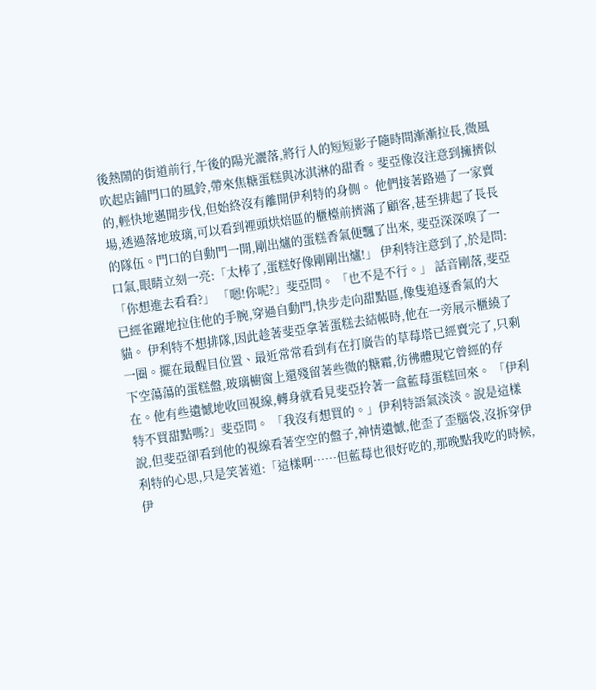後熱鬧的街道前行,午後的陽光灑落,將行人的短短影子隨時間漸漸拉長,微風吹起店鋪門口的風鈴,帶來焦糖蛋糕與冰淇淋的甜香。斐亞像沒注意到擁擠似的,輕快地邁開步伐,但始終沒有離開伊利特的身側。 他們接著路過了一家賣場,透過落地玻璃,可以看到裡頭烘焙區的櫃檯前擠滿了顧客,甚至排起了長長的隊伍。門口的自動門一開,剛出爐的蛋糕香氣便飄了出來, 斐亞深深嗅了一口氣,眼睛立刻一亮:「太棒了,蛋糕好像剛剛出爐!」 伊利特注意到了,於是問:「你想進去看看?」 「嗯!你呢?」斐亞問。 「也不是不行。」 話音剛落,斐亞已經雀躍地拉住他的手腕,穿過自動門,快步走向甜點區,像隻追逐香氣的大貓。 伊利特不想排隊,因此趁著斐亞拿著蛋糕去結帳時,他在一旁展示櫃繞了一圈。擺在最醒目位置、最近常常看到有在打廣告的草莓塔已經賣完了,只剩下空蕩蕩的蛋糕盤,玻璃櫥窗上還殘留著些微的糖霜,彷彿體現它曾經的存在。他有些遺憾地收回視線,轉身就看見斐亞拎著一盒藍莓蛋糕回來。 「伊利特不買甜點嗎?」斐亞問。 「我沒有想買的。」伊利特語氣淡淡。說是這樣說,但斐亞卻看到他的視線看著空空的盤子,神情遺憾,他歪了歪腦袋,沒拆穿伊利特的心思,只是笑著道:「這樣啊……但藍莓也很好吃的,那晚點我吃的時候,伊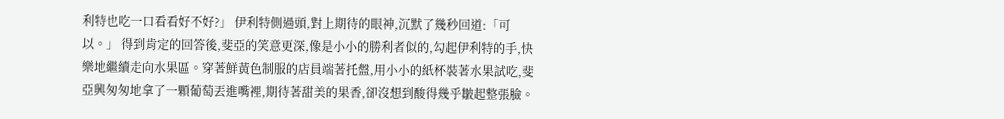利特也吃一口看看好不好?」 伊利特側過頭,對上期待的眼神,沉默了幾秒回道:「可以。」 得到肯定的回答後,斐亞的笑意更深,像是小小的勝利者似的,勾起伊利特的手,快樂地繼續走向水果區。穿著鮮黃色制服的店員端著托盤,用小小的紙杯裝著水果試吃,斐亞興匆匆地拿了一顆葡萄丟進嘴裡,期待著甜美的果香,卻沒想到酸得幾乎皺起整張臉。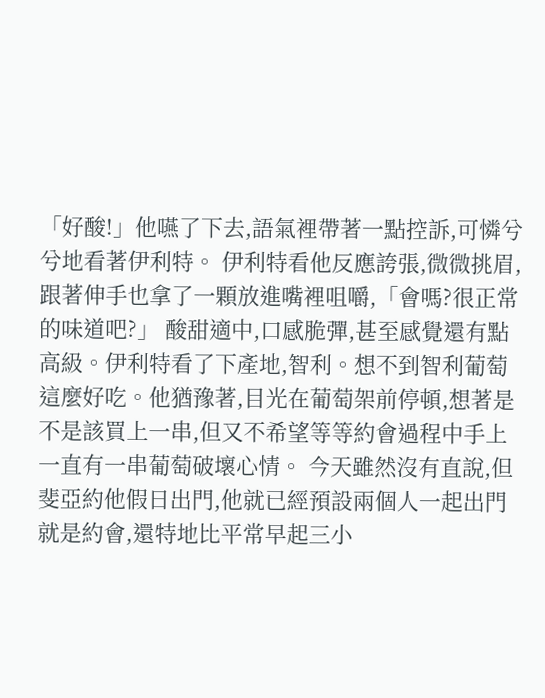「好酸!」他嚥了下去,語氣裡帶著一點控訴,可憐兮兮地看著伊利特。 伊利特看他反應誇張,微微挑眉,跟著伸手也拿了一顆放進嘴裡咀嚼,「會嗎?很正常的味道吧?」 酸甜適中,口感脆彈,甚至感覺還有點高級。伊利特看了下產地,智利。想不到智利葡萄這麼好吃。他猶豫著,目光在葡萄架前停頓,想著是不是該買上一串,但又不希望等等約會過程中手上一直有一串葡萄破壞心情。 今天雖然沒有直說,但斐亞約他假日出門,他就已經預設兩個人一起出門就是約會,還特地比平常早起三小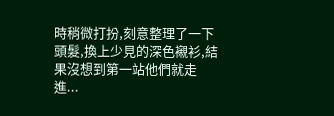時稍微打扮,刻意整理了一下頭髮,換上少見的深色襯衫,結果沒想到第一站他們就走進...